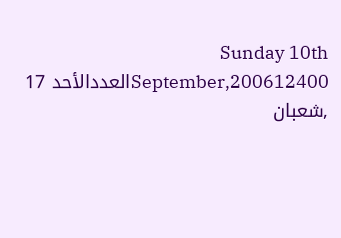Sunday 10th September,200612400العددالأحد 17 ,شعبان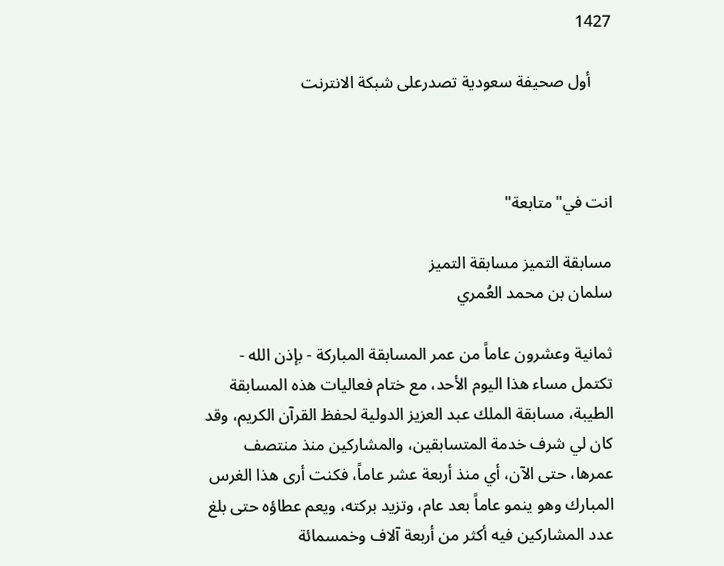1427

     أول صحيفة سعودية تصدرعلى شبكة الانترنت



انت في"متابعة"

مسابقة التميز مسابقة التميز
سلمان بن محمد العُمري

ثمانية وعشرون عاماً من عمر المسابقة المباركة - بإذن الله - تكتمل مساء هذا اليوم الأحد، مع ختام فعاليات هذه المسابقة الطيبة، مسابقة الملك عبد العزيز الدولية لحفظ القرآن الكريم، وقد كان لي شرف خدمة المتسابقين، والمشاركين منذ منتصف عمرها، حتى الآن، أي منذ أربعة عشر عاماً، فكنت أرى هذا الغرس المبارك وهو ينمو عاماً بعد عام، وتزيد بركته، ويعم عطاؤه حتى بلغ عدد المشاركين فيه أكثر من أربعة آلاف وخمسمائة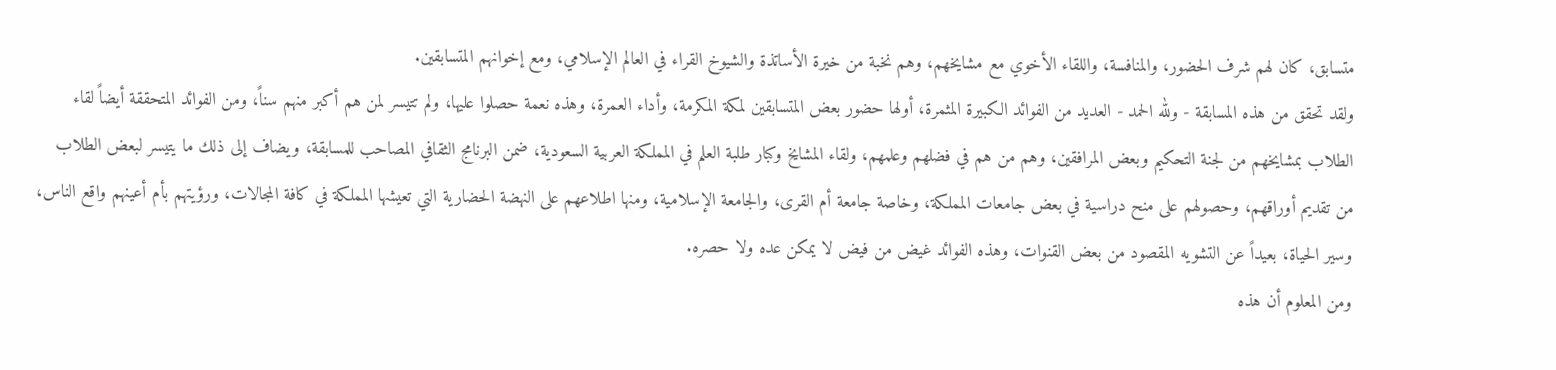متسابق، كان لهم شرف الحضور، والمنافسة، واللقاء الأخوي مع مشايخهم، وهم نخبة من خيرة الأساتذة والشيوخ القراء في العالم الإسلامي، ومع إخوانهم المتسابقين.
ولقد تحقق من هذه المسابقة - ولله الحمد - العديد من الفوائد الكبيرة المثمرة، أولها حضور بعض المتسابقين لمكة المكرمة، وأداء العمرة، وهذه نعمة حصلوا عليها، ولم تتيسر لمن هم أكبر منهم سناً، ومن الفوائد المتحققة أيضاً لقاء الطلاب بمشايخهم من لجنة التحكيم وبعض المرافقين، وهم من هم في فضلهم وعلمهم، ولقاء المشايخ وكبار طلبة العلم في المملكة العربية السعودية، ضمن البرنامج الثقافي المصاحب للمسابقة، ويضاف إلى ذلك ما يتيسر لبعض الطلاب من تقديم أوراقهم، وحصولهم على منح دراسية في بعض جامعات المملكة، وخاصة جامعة أم القرى، والجامعة الإسلامية، ومنها اطلاعهم على النهضة الحضارية التي تعيشها المملكة في كافة المجالات، ورؤيتهم بأم أعينهم واقع الناس، وسير الحياة، بعيداً عن التشويه المقصود من بعض القنوات، وهذه الفوائد غيض من فيض لا يمكن عده ولا حصره.
ومن المعلوم أن هذه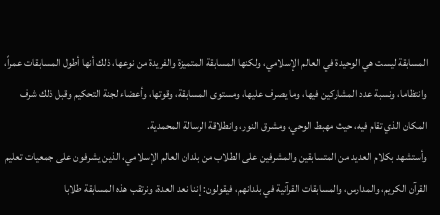المسابقة ليست هي الوحيدة في العالم الإسلامي، ولكنها المسابقة المتميزة والفريدة من نوعها، ذلك أنها أطول المسابقات عمراً، وانتظاما، ونسبة عدد المشاركين فيها، وما يصرف عليها، ومستوى المسابقة، وقوتها، وأعضاء لجنة التحكيم وقبل ذلك شرف المكان الذي تقام فيه، حيث مهبط الوحي، ومشرق النور، وانطلاقة الرسالة المحمدية.
وأستشهد بكلام العديد من المتسابقين والمشرفين على الطلاب من بلدان العالم الإسلامي، الذين يشرفون على جمعيات تعليم القرآن الكريم، والمدارس، والمسابقات القرآنية في بلدانهم، فيقولون: إننا نعد العدة، ونرتقب هذه المسابقة طلابا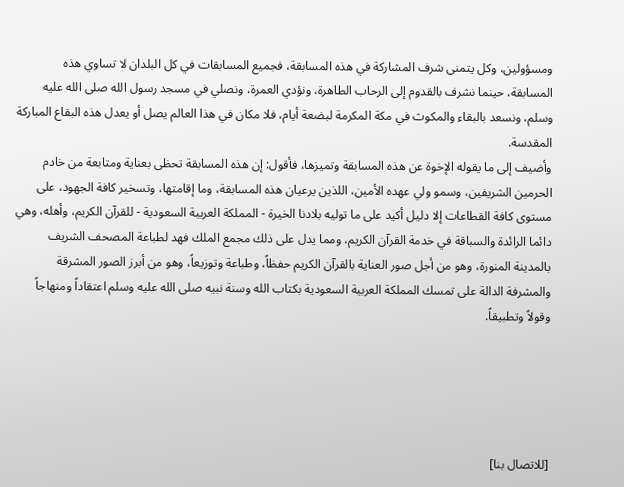ومسؤولين، وكل يتمنى شرف المشاركة في هذه المسابقة، فجميع المسابقات في كل البلدان لا تساوي هذه المسابقة، حينما نشرف بالقدوم إلى الرحاب الطاهرة، ونؤدي العمرة، ونصلي في مسجد رسول الله صلى الله عليه وسلم، ونسعد بالبقاء والمكوث في مكة المكرمة لبضعة أيام، فلا مكان في هذا العالم يصل أو يعدل هذه البقاع المباركة المقدسة.
وأضيف إلى ما يقوله الإخوة عن هذه المسابقة وتميزها، فأقول: إن هذه المسابقة تحظى بعناية ومتابعة من خادم الحرمين الشريفين، وسمو ولي عهده الأمين، اللذين يرعيان هذه المسابقة، وما إقامتها، وتسخير كافة الجهود، على مستوى كافة القطاعات إلا دليل أكيد على ما توليه بلادنا الخيرة - المملكة العربية السعودية - للقرآن الكريم، وأهله، وهي دائما الرائدة والسباقة في خدمة القرآن الكريم، ومما يدل على ذلك مجمع الملك فهد لطباعة المصحف الشريف بالمدينة المنورة، وهو من أجل صور العناية بالقرآن الكريم حفظاً، وطباعة وتوزيعاً، وهو من أبرز الصور المشرقة والمشرفة الدالة على تمسك المملكة العربية السعودية بكتاب الله وسنة نبيه صلى الله عليه وسلم اعتقاداً ومنهاجاً وقولاً وتطبيقاً.





[للاتصال بنا]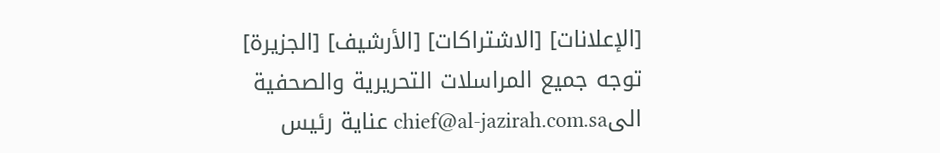[الإعلانات] [الاشتراكات] [الأرشيف] [الجزيرة]
توجه جميع المراسلات التحريرية والصحفية الىchief@al-jazirah.com.sa عناية رئيس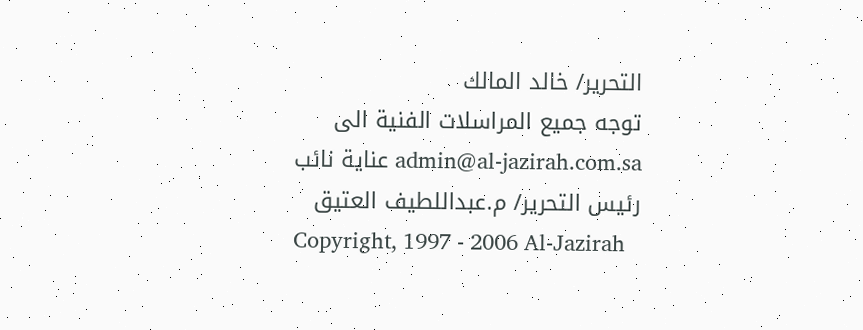التحرير/ خالد المالك
توجه جميع المراسلات الفنية الى admin@al-jazirah.com.sa عناية نائب رئيس التحرير/ م.عبداللطيف العتيق
Copyright, 1997 - 2006 Al-Jazirah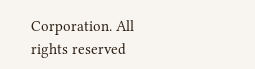Corporation. All rights reserved